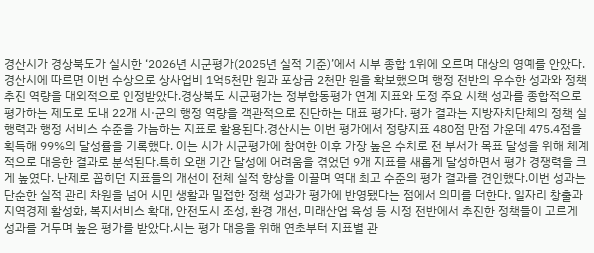경산시가 경상북도가 실시한 ‘2026년 시군평가(2025년 실적 기준)’에서 시부 종합 1위에 오르며 대상의 영예를 안았다. 경산시에 따르면 이번 수상으로 상사업비 1억5천만 원과 포상금 2천만 원을 확보했으며 행정 전반의 우수한 성과와 정책 추진 역량을 대외적으로 인정받았다.경상북도 시군평가는 정부합동평가 연계 지표와 도정 주요 시책 성과를 종합적으로 평가하는 제도로 도내 22개 시·군의 행정 역량을 객관적으로 진단하는 대표 평가다. 평가 결과는 지방자치단체의 정책 실행력과 행정 서비스 수준을 가늠하는 지표로 활용된다.경산시는 이번 평가에서 정량지표 480점 만점 가운데 475.4점을 획득해 99%의 달성률을 기록했다. 이는 시가 시군평가에 참여한 이후 가장 높은 수치로 전 부서가 목표 달성을 위해 체계적으로 대응한 결과로 분석된다.특히 오랜 기간 달성에 어려움을 겪었던 9개 지표를 새롭게 달성하면서 평가 경쟁력을 크게 높였다. 난제로 꼽히던 지표들의 개선이 전체 실적 향상을 이끌며 역대 최고 수준의 평가 결과를 견인했다.이번 성과는 단순한 실적 관리 차원을 넘어 시민 생활과 밀접한 정책 성과가 평가에 반영됐다는 점에서 의미를 더한다. 일자리 창출과 지역경제 활성화, 복지서비스 확대, 안전도시 조성, 환경 개선, 미래산업 육성 등 시정 전반에서 추진한 정책들이 고르게 성과를 거두며 높은 평가를 받았다.시는 평가 대응을 위해 연초부터 지표별 관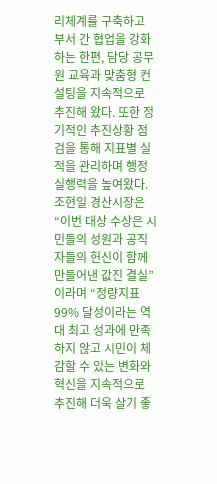리체계를 구축하고 부서 간 협업을 강화하는 한편, 담당 공무원 교육과 맞춤형 컨설팅을 지속적으로 추진해 왔다. 또한 정기적인 추진상황 점검을 통해 지표별 실적을 관리하며 행정 실행력을 높여왔다.조현일 경산시장은 “이번 대상 수상은 시민들의 성원과 공직자들의 헌신이 함께 만들어낸 값진 결실”이라며 “정량지표 99% 달성이라는 역대 최고 성과에 만족하지 않고 시민이 체감할 수 있는 변화와 혁신을 지속적으로 추진해 더욱 살기 좋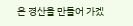은 경산을 만들어 가겠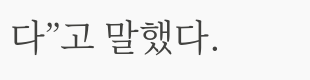다”고 말했다.